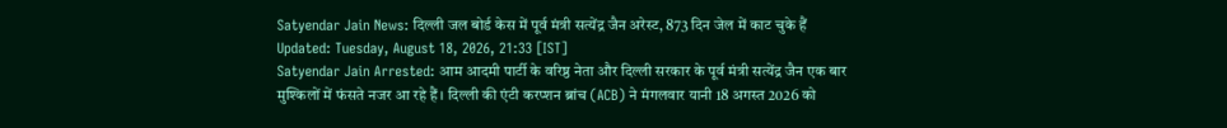Satyendar Jain News: दिल्ली जल बोर्ड केस में पूर्व मंत्री सत्येंद्र जैन अरेस्ट, 873 दिन जेल में काट चुके हैं
Updated: Tuesday, August 18, 2026, 21:33 [IST]
Satyendar Jain Arrested: आम आदमी पार्टी के वरिष्ठ नेता और दिल्ली सरकार के पूर्व मंत्री सत्येंद्र जैन एक बार मुश्किलों में फंसते नजर आ रहे हैं। दिल्ली की एंटी करप्शन ब्रांच (ACB) ने मंगलवार यानी 18 अगस्त 2026 को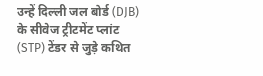उन्हें दिल्ली जल बोर्ड (DJB) के सीवेज ट्रीटमेंट प्लांट (STP) टेंडर से जुड़े कथित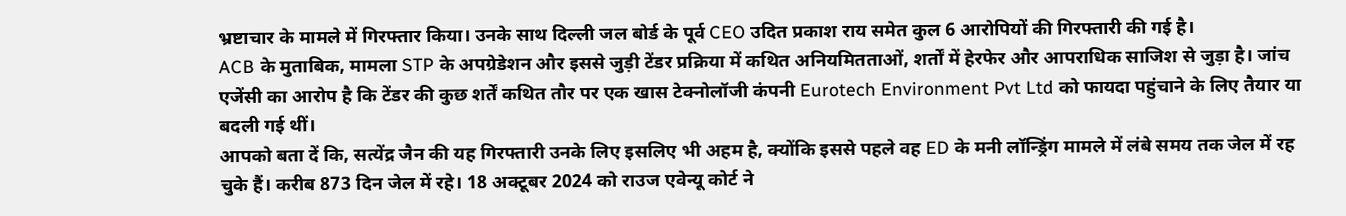भ्रष्टाचार के मामले में गिरफ्तार किया। उनके साथ दिल्ली जल बोर्ड के पूर्व CEO उदित प्रकाश राय समेत कुल 6 आरोपियों की गिरफ्तारी की गई है।
ACB के मुताबिक, मामला STP के अपग्रेडेशन और इससे जुड़ी टेंडर प्रक्रिया में कथित अनियमितताओं, शर्तों में हेरफेर और आपराधिक साजिश से जुड़ा है। जांच एजेंसी का आरोप है कि टेंडर की कुछ शर्तें कथित तौर पर एक खास टेक्नोलॉजी कंपनी Eurotech Environment Pvt Ltd को फायदा पहुंचाने के लिए तैयार या बदली गई थीं।
आपको बता दें कि, सत्येंद्र जैन की यह गिरफ्तारी उनके लिए इसलिए भी अहम है, क्योंकि इससे पहले वह ED के मनी लॉन्ड्रिंग मामले में लंबे समय तक जेल में रह चुके हैं। करीब 873 दिन जेल में रहे। 18 अक्टूबर 2024 को राउज एवेन्यू कोर्ट ने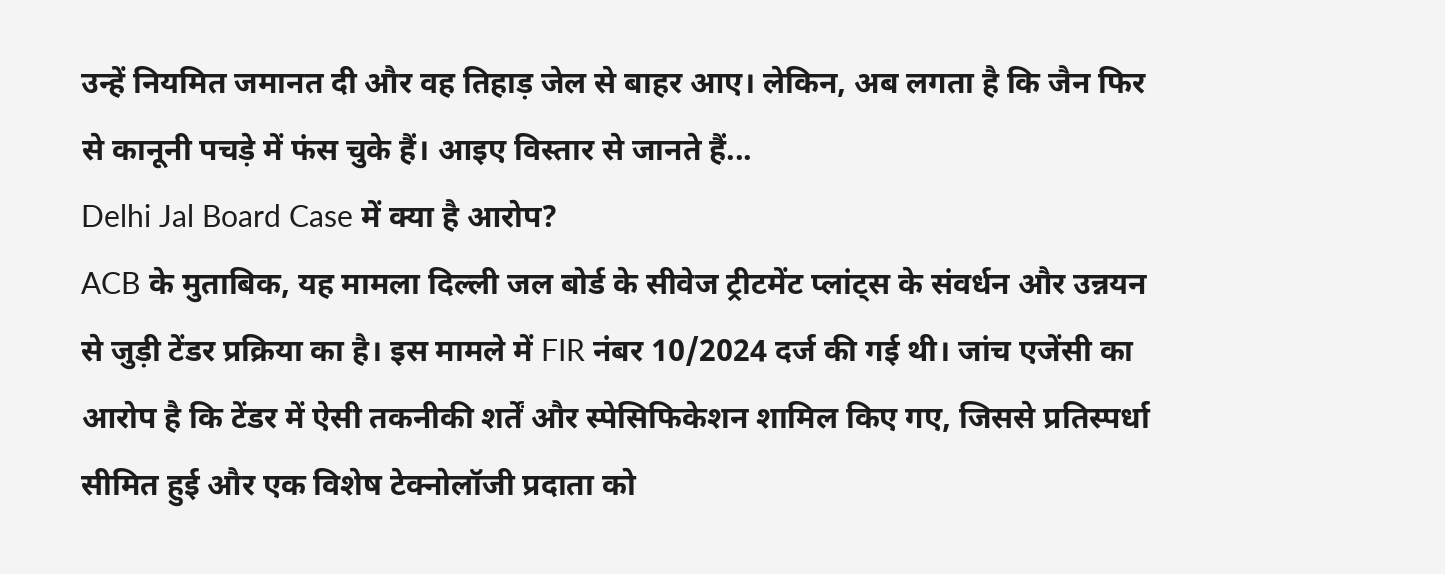उन्हें नियमित जमानत दी और वह तिहाड़ जेल से बाहर आए। लेकिन, अब लगता है कि जैन फिर से कानूनी पचड़े में फंस चुके हैं। आइए विस्तार से जानते हैं...
Delhi Jal Board Case में क्या है आरोप?
ACB के मुताबिक, यह मामला दिल्ली जल बोर्ड के सीवेज ट्रीटमेंट प्लांट्स के संवर्धन और उन्नयन से जुड़ी टेंडर प्रक्रिया का है। इस मामले में FIR नंबर 10/2024 दर्ज की गई थी। जांच एजेंसी का आरोप है कि टेंडर में ऐसी तकनीकी शर्तें और स्पेसिफिकेशन शामिल किए गए, जिससे प्रतिस्पर्धा सीमित हुई और एक विशेष टेक्नोलॉजी प्रदाता को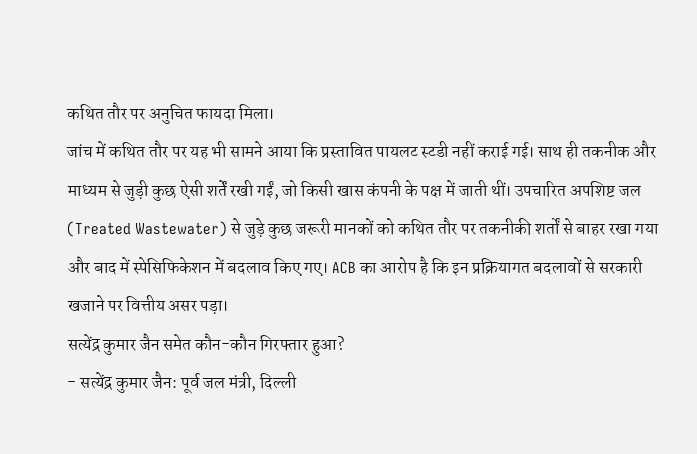कथित तौर पर अनुचित फायदा मिला।
जांच में कथित तौर पर यह भी सामने आया कि प्रस्तावित पायलट स्टडी नहीं कराई गई। साथ ही तकनीक और माध्यम से जुड़ी कुछ ऐसी शर्तें रखी गईं, जो किसी खास कंपनी के पक्ष में जाती थीं। उपचारित अपशिष्ट जल (Treated Wastewater) से जुड़े कुछ जरूरी मानकों को कथित तौर पर तकनीकी शर्तों से बाहर रखा गया और बाद में स्पेसिफिकेशन में बदलाव किए गए। ACB का आरोप है कि इन प्रक्रियागत बदलावों से सरकारी खजाने पर वित्तीय असर पड़ा।
सत्येंद्र कुमार जैन समेत कौन-कौन गिरफ्तार हुआ?
- सत्येंद्र कुमार जैन: पूर्व जल मंत्री, दिल्ली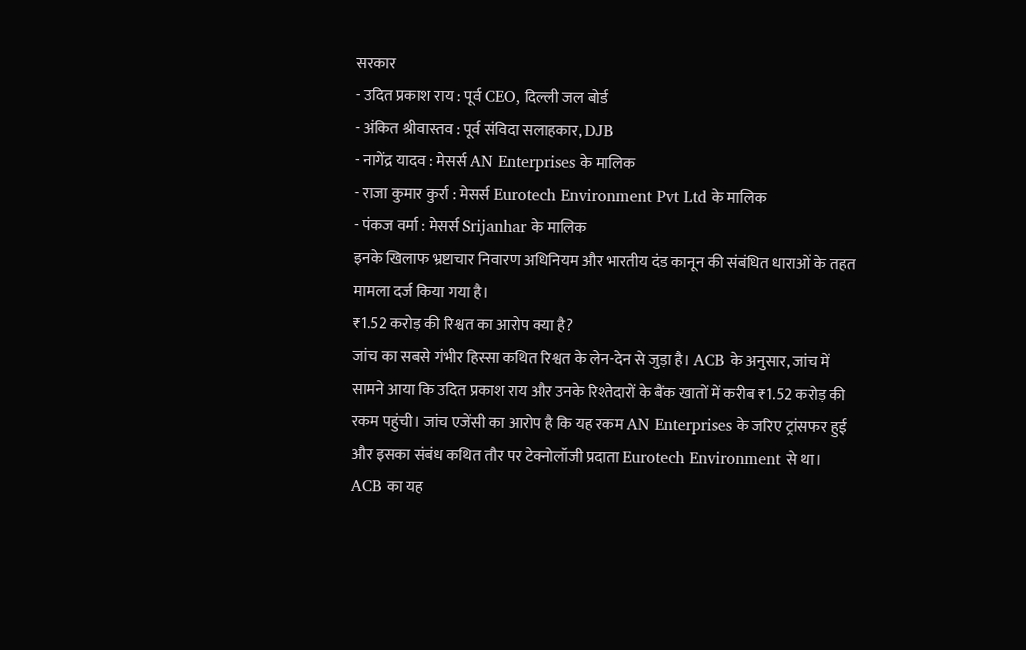सरकार
- उदित प्रकाश राय : पूर्व CEO, दिल्ली जल बोर्ड
- अंकित श्रीवास्तव : पूर्व संविदा सलाहकार, DJB
- नागेंद्र यादव : मेसर्स AN Enterprises के मालिक
- राजा कुमार कुर्रा : मेसर्स Eurotech Environment Pvt Ltd के मालिक
- पंकज वर्मा : मेसर्स Srijanhar के मालिक
इनके खिलाफ भ्रष्टाचार निवारण अधिनियम और भारतीय दंड कानून की संबंधित धाराओं के तहत मामला दर्ज किया गया है।
₹1.52 करोड़ की रिश्वत का आरोप क्या है?
जांच का सबसे गंभीर हिस्सा कथित रिश्वत के लेन-देन से जुड़ा है। ACB के अनुसार, जांच में सामने आया कि उदित प्रकाश राय और उनके रिश्तेदारों के बैंक खातों में करीब ₹1.52 करोड़ की रकम पहुंची। जांच एजेंसी का आरोप है कि यह रकम AN Enterprises के जरिए ट्रांसफर हुई और इसका संबंध कथित तौर पर टेक्नोलॉजी प्रदाता Eurotech Environment से था। ACB का यह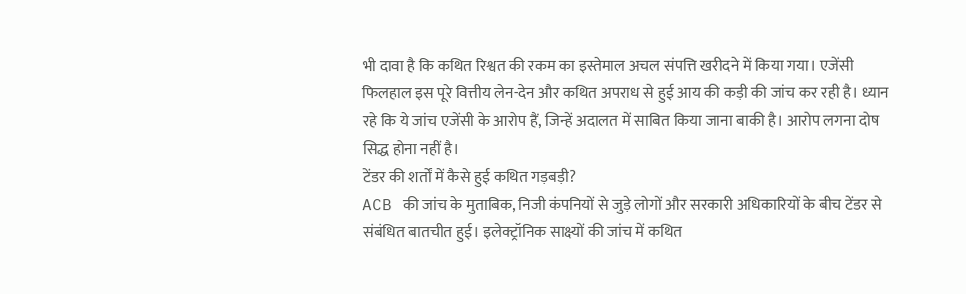भी दावा है कि कथित रिश्वत की रकम का इस्तेमाल अचल संपत्ति खरीदने में किया गया। एजेंसी फिलहाल इस पूरे वित्तीय लेन-देन और कथित अपराध से हुई आय की कड़ी की जांच कर रही है। ध्यान रहे कि ये जांच एजेंसी के आरोप हैं, जिन्हें अदालत में साबित किया जाना बाकी है। आरोप लगना दोष सिद्ध होना नहीं है।
टेंडर की शर्तों में कैसे हुई कथित गड़बड़ी?
ACB की जांच के मुताबिक, निजी कंपनियों से जुड़े लोगों और सरकारी अधिकारियों के बीच टेंडर से संबंधित बातचीत हुई। इलेक्ट्रॉनिक साक्ष्यों की जांच में कथित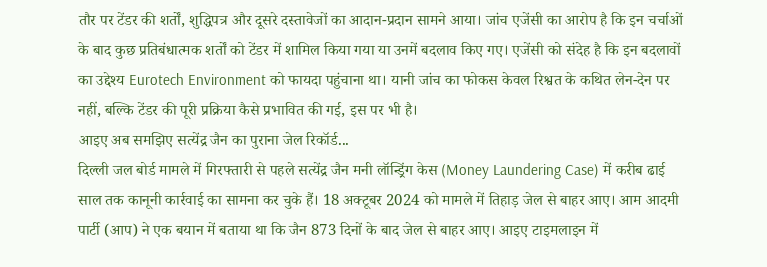तौर पर टेंडर की शर्तों, शुद्धिपत्र और दूसरे दस्तावेजों का आदान-प्रदान सामने आया। जांच एजेंसी का आरोप है कि इन चर्चाओं के बाद कुछ प्रतिबंधात्मक शर्तों को टेंडर में शामिल किया गया या उनमें बदलाव किए गए। एजेंसी को संदेह है कि इन बदलावों का उद्देश्य Eurotech Environment को फायदा पहुंचाना था। यानी जांच का फोकस केवल रिश्वत के कथित लेन-देन पर नहीं, बल्कि टेंडर की पूरी प्रक्रिया कैसे प्रभावित की गई, इस पर भी है।
आइए अब समझिए सत्येंद्र जैन का पुराना जेल रिकॉर्ड...
दिल्ली जल बोर्ड मामले में गिरफ्तारी से पहले सत्येंद्र जैन मनी लॉन्ड्रिंग केस (Money Laundering Case) में करीब ढाई साल तक कानूनी कार्रवाई का सामना कर चुके हैं। 18 अक्टूबर 2024 को मामले में तिहाड़ जेल से बाहर आए। आम आदमी पार्टी (आप) ने एक बयान में बताया था कि जैन 873 दिनों के बाद जेल से बाहर आए। आइए टाइमलाइन में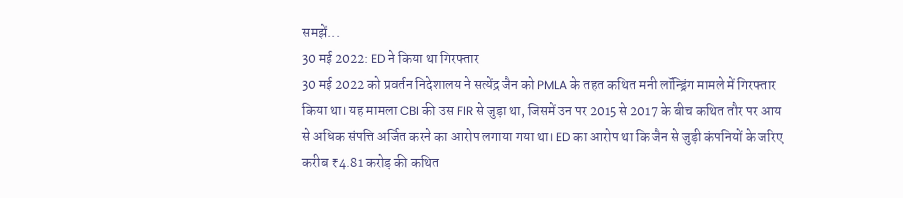समझें...
30 मई 2022: ED ने किया था गिरफ्तार
30 मई 2022 को प्रवर्तन निदेशालय ने सत्येंद्र जैन को PMLA के तहत कथित मनी लॉन्ड्रिंग मामले में गिरफ्तार किया था। यह मामला CBI की उस FIR से जुड़ा था, जिसमें उन पर 2015 से 2017 के बीच कथित तौर पर आय से अधिक संपत्ति अर्जित करने का आरोप लगाया गया था। ED का आरोप था कि जैन से जुड़ी कंपनियों के जरिए करीब ₹4.81 करोड़ की कथित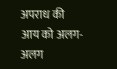अपराध की आय को अलग-अलग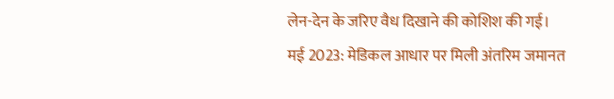लेन-देन के जरिए वैध दिखाने की कोशिश की गई।
मई 2023: मेडिकल आधार पर मिली अंतरिम जमानत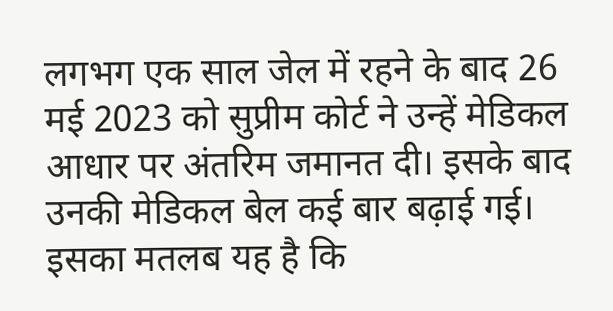लगभग एक साल जेल में रहने के बाद 26 मई 2023 को सुप्रीम कोर्ट ने उन्हें मेडिकल आधार पर अंतरिम जमानत दी। इसके बाद उनकी मेडिकल बेल कई बार बढ़ाई गई। इसका मतलब यह है कि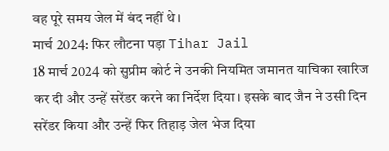वह पूरे समय जेल में बंद नहीं थे।
मार्च 2024: फिर लौटना पड़ा Tihar Jail
18 मार्च 2024 को सुप्रीम कोर्ट ने उनकी नियमित जमानत याचिका खारिज कर दी और उन्हें सरेंडर करने का निर्देश दिया। इसके बाद जैन ने उसी दिन सरेंडर किया और उन्हें फिर तिहाड़ जेल भेज दिया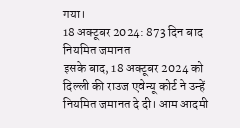गया।
18 अक्टूबर 2024: 873 दिन बाद नियमित जमानत
इसके बाद, 18 अक्टूबर 2024 को दिल्ली की राउज एवेन्यू कोर्ट ने उन्हें नियमित जमानत दे दी। आम आदमी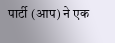पार्टी (आप) ने एक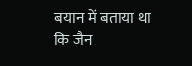बयान में बताया था कि जैन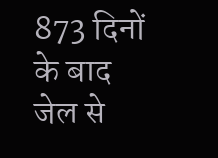873 दिनों के बाद जेल से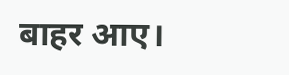बाहर आए।